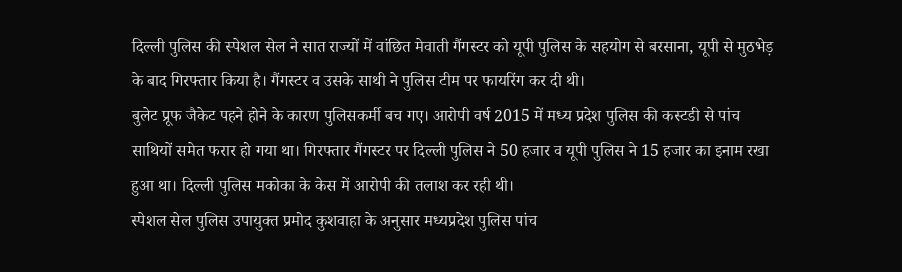दिल्ली पुलिस की स्पेशल सेल ने सात राज्यों में वांछित मेवाती गैंगस्टर को यूपी पुलिस के सहयोग से बरसाना, यूपी से मुठभेड़ के बाद गिरफ्तार किया है। गैंगस्टर व उसके साथी ने पुलिस टीम पर फायरिंग कर दी थी।
बुलेट प्रूफ जैकेट पहने होने के कारण पुलिसकर्मी बच गए। आरोपी वर्ष 2015 में मध्य प्रदेश पुलिस की कस्टडी से पांच साथियों समेत फरार हो गया था। गिरफ्तार गैंगस्टर पर दिल्ली पुलिस ने 50 हजार व यूपी पुलिस ने 15 हजार का इनाम रखा हुआ था। दिल्ली पुलिस मकोका के केस में आरोपी की तलाश कर रही थी।
स्पेशल सेल पुलिस उपायुक्त प्रमोद कुशवाहा के अनुसार मध्यप्रदेश पुलिस पांच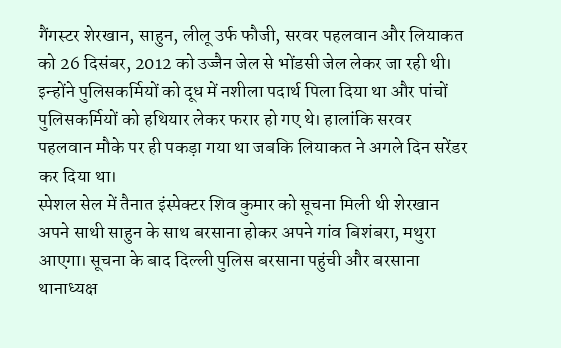गैंगस्टर शेरखान, साहुन, लीलू उर्फ फौजी, सरवर पहलवान और लियाकत को 26 दिसंबर, 2012 को उज्जैन जेल से भोंडसी जेल लेकर जा रही थी।
इन्होंने पुलिसकर्मियों को दूध में नशीला पदार्थ पिला दिया था और पांचों पुलिसकर्मियों को हथियार लेकर फरार हो गए थे। हालांकि सरवर पहलवान मौके पर ही पकड़ा गया था जबकि लियाकत ने अगले दिन सरेंडर कर दिया था।
स्पेशल सेल में तैनात इंस्पेक्टर शिव कुमार को सूचना मिली थी शेरखान अपने साथी साहुन के साथ बरसाना होकर अपने गांव बिशंबरा, मथुरा आएगा। सूचना के बाद दिल्ली पुलिस बरसाना पहुंची और बरसाना थानाध्यक्ष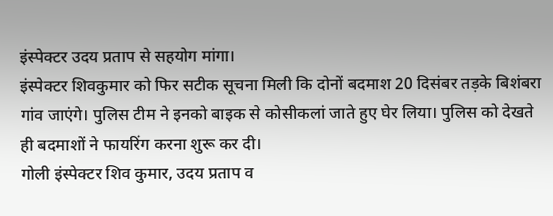इंस्पेक्टर उदय प्रताप से सहयोग मांगा।
इंस्पेक्टर शिवकुमार को फिर सटीक सूचना मिली कि दोनों बदमाश 20 दिसंबर तड़के बिशंबरा गांव जाएंगे। पुलिस टीम ने इनको बाइक से कोसीकलां जाते हुए घेर लिया। पुलिस को देखते ही बदमाशों ने फायरिंग करना शुरू कर दी।
गोली इंस्पेक्टर शिव कुमार, उदय प्रताप व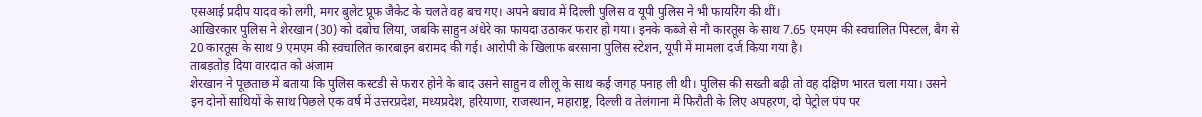एसआई प्रदीप यादव को लगी, मगर बुलेट प्रूफ जैकेट के चलते वह बच गए। अपने बचाव में दिल्ली पुलिस व यूपी पुलिस ने भी फायरिंग की थीं।
आखिरकार पुलिस ने शेरखान (30) को दबोच लिया, जबकि साहुन अंधेरे का फायदा उठाकर फरार हो गया। इनके कब्जे से नौ कारतूस के साथ 7.65 एमएम की स्वचालित पिस्टल, बैग से 20 कारतूस के साथ 9 एमएम की स्वचालित कारबाइन बरामद की गई। आरोपी के खिलाफ बरसाना पुलिस स्टेशन, यूपी में मामला दर्ज किया गया है।
ताबड़तोड़ दिया वारदात को अंजाम
शेरखान ने पूछताछ में बताया कि पुलिस कस्टडी से फरार होने के बाद उसने साहुन व लीलू के साथ कई जगह पनाह ली थी। पुलिस की सख्ती बढ़ी तो वह दक्षिण भारत चला गया। उसने इन दोनों साथियों के साथ पिछले एक वर्ष में उत्तरप्रदेश, मध्यप्रदेश, हरियाणा, राजस्थान, महाराष्ट्र, दिल्ली व तेलंगाना में फिरौती के लिए अपहरण, दो पेट्रोल पंप पर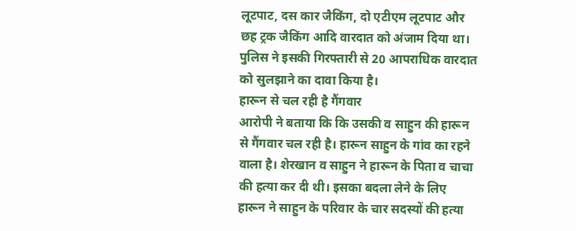लूटपाट, दस कार जैकिंग, दो एटीएम लूटपाट और छह ट्रक जैकिंग आदि वारदात को अंजाम दिया था। पुलिस ने इसकी गिरफ्तारी से 20 आपराधिक वारदात को सुलझाने का दावा किया है।
हारून से चल रही है गैंगवार
आरोपी ने बताया कि कि उसकी व साहुन की हारून से गैंगवार चल रही है। हारून साहुन के गांव का रहने वाला है। शेरखान व साहुन ने हारून के पिता व चाचा की हत्या कर दी थी। इसका बदला लेने के लिए हारून ने साहुन के परिवार के चार सदस्यों की हत्या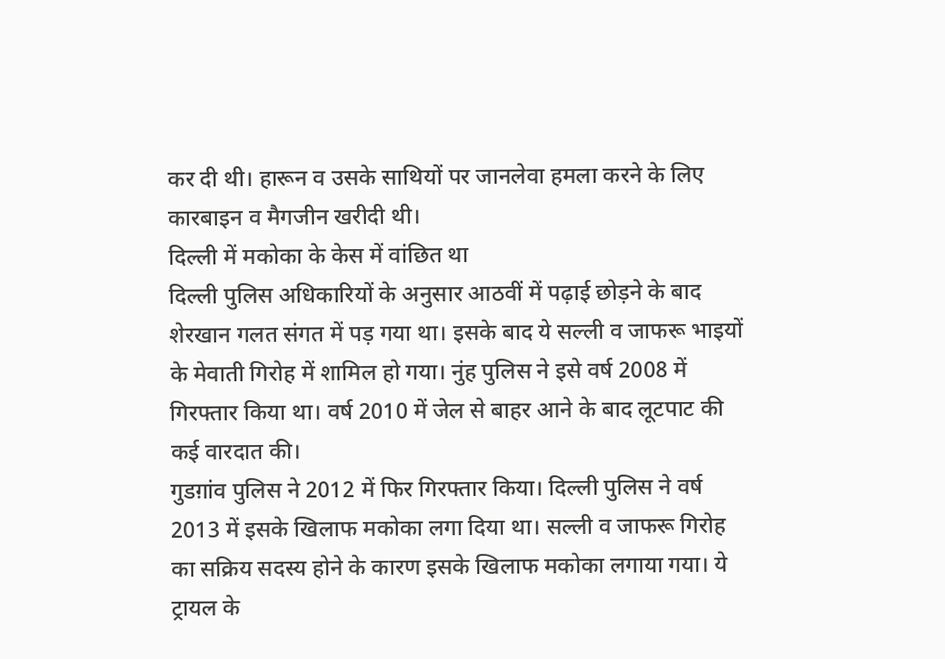कर दी थी। हारून व उसके साथियों पर जानलेवा हमला करने के लिए कारबाइन व मैगजीन खरीदी थी।
दिल्ली में मकोका के केस में वांछित था
दिल्ली पुलिस अधिकारियों के अनुसार आठवीं में पढ़ाई छोड़ने के बाद शेरखान गलत संगत में पड़ गया था। इसके बाद ये सल्ली व जाफरू भाइयों के मेवाती गिरोह में शामिल हो गया। नुंह पुलिस ने इसे वर्ष 2008 में गिरफ्तार किया था। वर्ष 2010 में जेल से बाहर आने के बाद लूटपाट की कई वारदात की।
गुडग़ांव पुलिस ने 2012 में फिर गिरफ्तार किया। दिल्ली पुलिस ने वर्ष 2013 में इसके खिलाफ मकोका लगा दिया था। सल्ली व जाफरू गिरोह का सक्रिय सदस्य होने के कारण इसके खिलाफ मकोका लगाया गया। ये ट्रायल के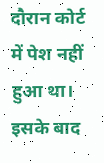दौरान कोर्ट में पेश नहीं हुआ था। इसके बाद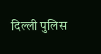दिल्ली पुलिस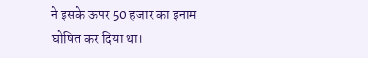ने इसके ऊपर 50 हजार का इनाम घोषित कर दिया था।